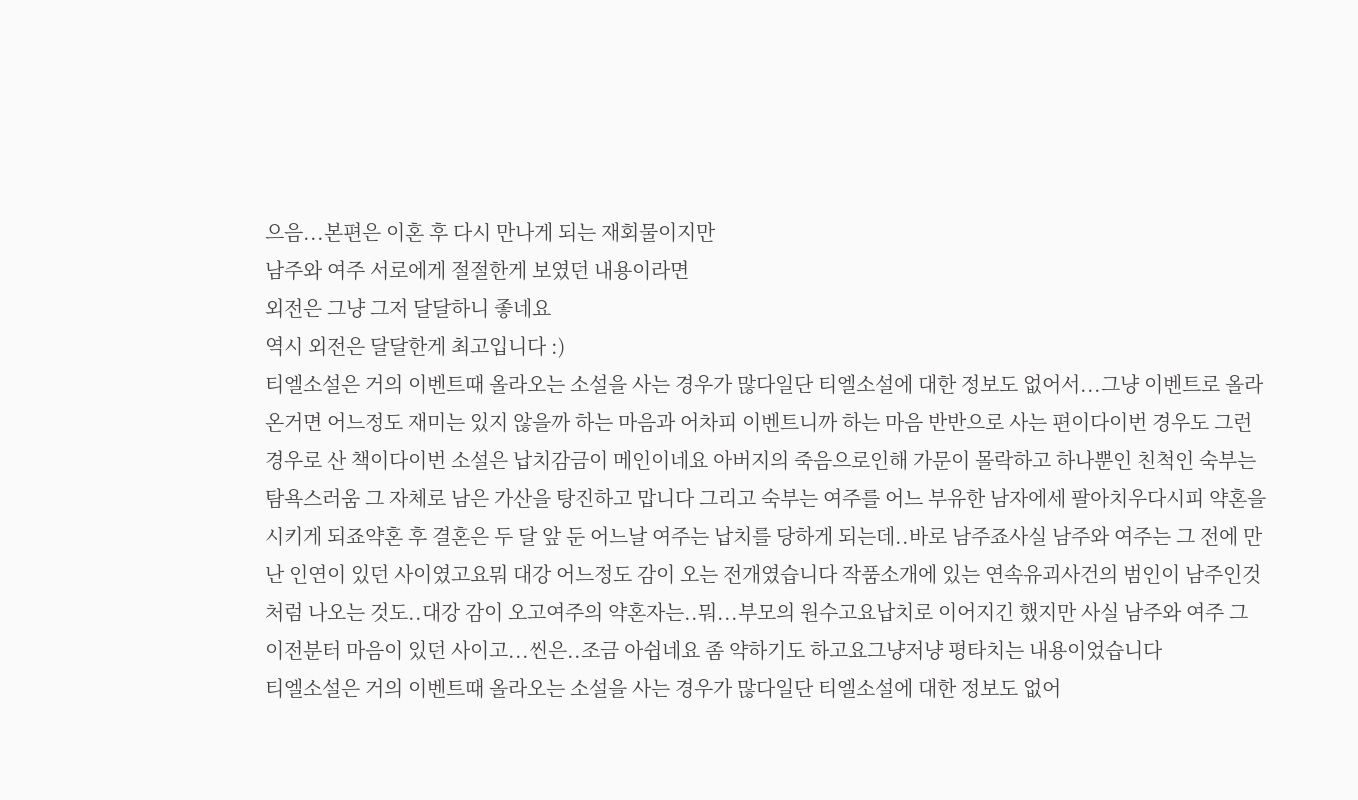으음...본편은 이혼 후 다시 만나게 되는 재회물이지만
남주와 여주 서로에게 절절한게 보였던 내용이라면
외전은 그냥 그저 달달하니 좋네요
역시 외전은 달달한게 최고입니다 :)
티엘소설은 거의 이벤트때 올라오는 소설을 사는 경우가 많다일단 티엘소설에 대한 정보도 없어서...그냥 이벤트로 올라온거면 어느정도 재미는 있지 않을까 하는 마음과 어차피 이벤트니까 하는 마음 반반으로 사는 편이다이번 경우도 그런 경우로 산 책이다이번 소설은 납치감금이 메인이네요 아버지의 죽음으로인해 가문이 몰락하고 하나뿐인 친척인 숙부는 탐욕스러움 그 자체로 남은 가산을 탕진하고 맙니다 그리고 숙부는 여주를 어느 부유한 남자에세 팔아치우다시피 약혼을 시키게 되죠약혼 후 결혼은 두 달 앞 둔 어느날 여주는 납치를 당하게 되는데..바로 남주죠사실 남주와 여주는 그 전에 만난 인연이 있던 사이였고요뭐 대강 어느정도 감이 오는 전개였습니다 작품소개에 있는 연속유괴사건의 범인이 남주인것처럼 나오는 것도..대강 감이 오고여주의 약혼자는..뭐...부모의 원수고요납치로 이어지긴 했지만 사실 남주와 여주 그 이전분터 마음이 있던 사이고...씬은..조금 아쉽네요 좀 약하기도 하고요그냥저냥 평타치는 내용이었습니다
티엘소설은 거의 이벤트때 올라오는 소설을 사는 경우가 많다일단 티엘소설에 대한 정보도 없어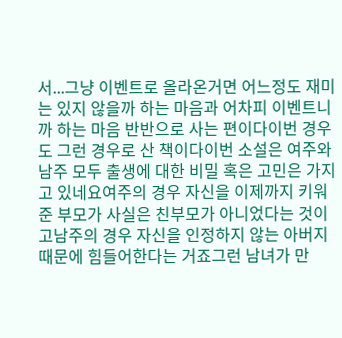서...그냥 이벤트로 올라온거면 어느정도 재미는 있지 않을까 하는 마음과 어차피 이벤트니까 하는 마음 반반으로 사는 편이다이번 경우도 그런 경우로 산 책이다이번 소설은 여주와 남주 모두 출생에 대한 비밀 혹은 고민은 가지고 있네요여주의 경우 자신을 이제까지 키워준 부모가 사실은 친부모가 아니었다는 것이고남주의 경우 자신을 인정하지 않는 아버지 때문에 힘들어한다는 거죠그런 남녀가 만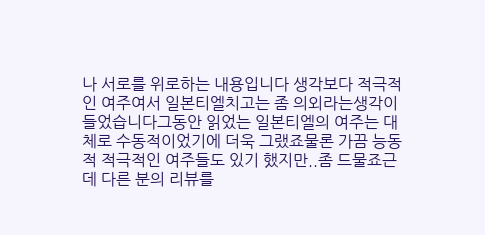나 서로를 위로하는 내용입니다 생각보다 적극적인 여주여서 일본티엘치고는 좀 의외라는생각이 들었습니다그동안 읽었는 일본티엘의 여주는 대체로 수동적이었기에 더욱 그랬죠물론 가끔 능동적 적극적인 여주들도 있기 했지만..좀 드물죠근데 다른 분의 리뷰를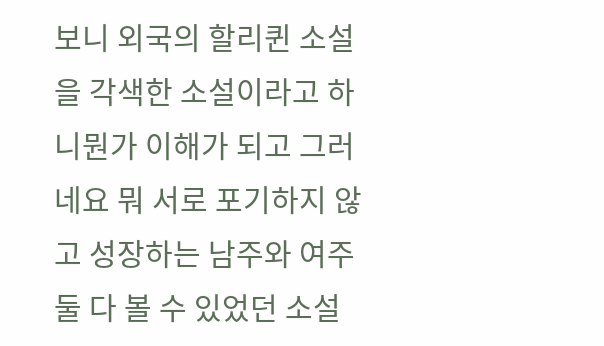보니 외국의 할리퀸 소설을 각색한 소설이라고 하니뭔가 이해가 되고 그러네요 뭐 서로 포기하지 않고 성장하는 남주와 여주 둘 다 볼 수 있었던 소설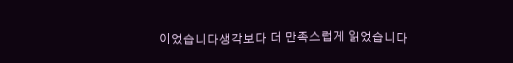이었습니다생각보다 더 만족스럽게 읽었습니다